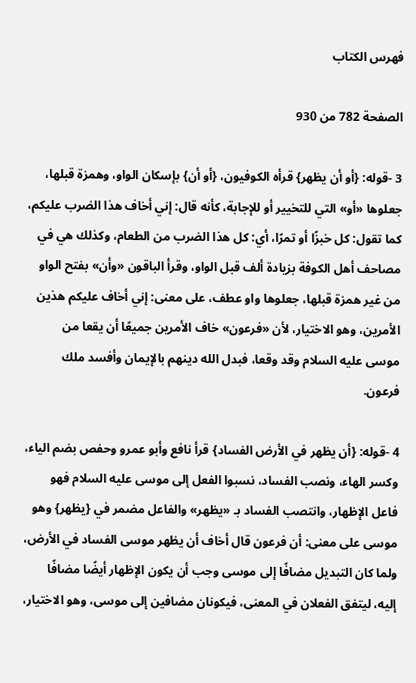فهرس الكتاب

الصفحة 782 من 930

3 -قوله: {أو أن يظهر} قرأه الكوفيون، {أو أن} بإسكان الواو، وهمزة قبلها، جعلوها «أو» التي للتخيير أو للإجابة، كأنه قال: إني أخاف هذا الضرب عليكم، كما تقول: كل خبزًا أو تمرًا، أي: كل هذا الضرب من الطعام، وكذلك هي في مصاحف أهل الكوفة بزيادة ألف قبل الواو، وقرأ الباقون «وأن» بفتح الواو من غير همزة قبلها، جعلوها واو عطف، على معنى: إني أخاف عليكم هذين الأمرين، وهو الاختيار، لأن «فرعون» خاف الأمرين جميعًا أن يقعا من موسى عليه السلام وقد وقعا، فبدل الله دينهم بالإيمان وأفسد ملك فرعون.

4 -قوله: {أن يظهر في الأرض الفساد} قرأ نافع وأبو عمرو وحفص بضم الياء، وكسر الهاء، ونصب الفساد، نسبوا الفعل إلى موسى عليه السلام فهو فاعل الإظهار، وانتصب الفساد بـ «يظهر» والفاعل مضمر في {يظهر} وهو موسى على معنى: أن فرعون قال أخاف أن يظهر موسى الفساد في الأرض، ولما كان التبديل مضافًا إلى موسى وجب أن يكون الإظهار أيضًا مضافًا إليه، ليتفق الفعلان في المعنى، فيكونان مضافين إلى موسى، وهو الاختيار،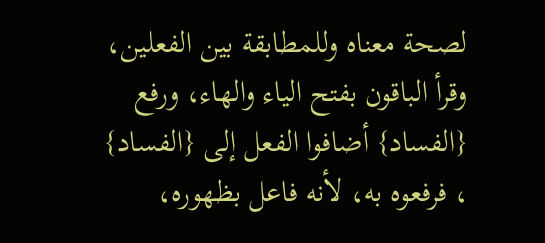لصحة معناه وللمطابقة بين الفعلين، وقرأ الباقون بفتح الياء والهاء، ورفع {الفساد} أضافوا الفعل إلى {الفساد} ، فرفعوه به، لأنه فاعل بظهوره،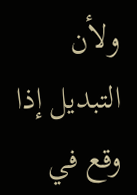ولأن التبديل إذا وقع في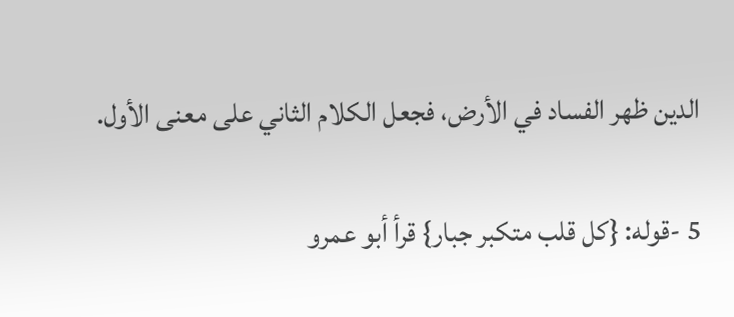الدين ظهر الفساد في الأرض، فجعل الكلام الثاني على معنى الأول.

5 -قوله: {كل قلب متكبر جبار} قرأ أبو عمرو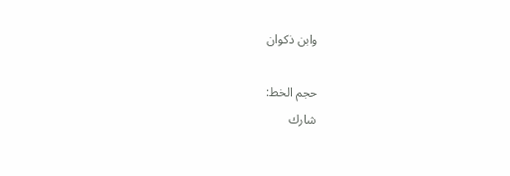وابن ذكوان

حجم الخط:
شارك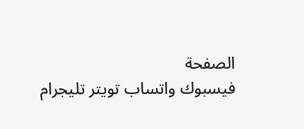الصفحة
فيسبوك واتساب تويتر تليجرام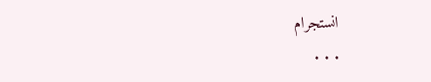انستجرام
. . .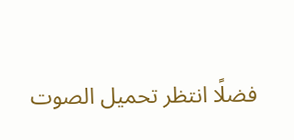فضلًا انتظر تحميل الصوت